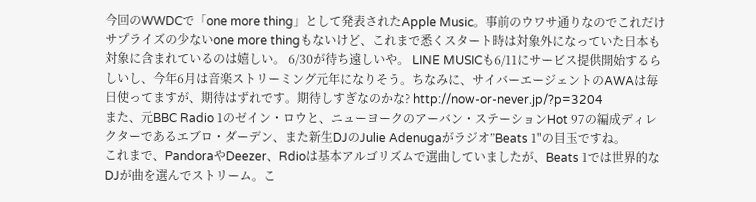今回のWWDCで「one more thing」として発表されたApple Music。事前のウワサ通りなのでこれだけサプライズの少ないone more thingもないけど、これまで悉くスタート時は対象外になっていた日本も対象に含まれているのは嬉しい。 6/30が待ち遠しいや。 LINE MUSICも6/11にサービス提供開始するらしいし、今年6月は音楽ストリーミング元年になりそう。ちなみに、サイバーエージェントのAWAは毎日使ってますが、期待はずれです。期待しすぎなのかな? http://now-or-never.jp/?p=3204
また、元BBC Radio 1のゼイン・ロウと、ニューヨークのアーバン・ステーションHot 97の編成ディレクターであるエブロ・ダーデン、また新生DJのJulie Adenugaがラジオ”Beats 1"の目玉ですね。
これまで、PandoraやDeezer、Rdioは基本アルゴリズムで選曲していましたが、Beats 1では世界的なDJが曲を選んでストリーム。こ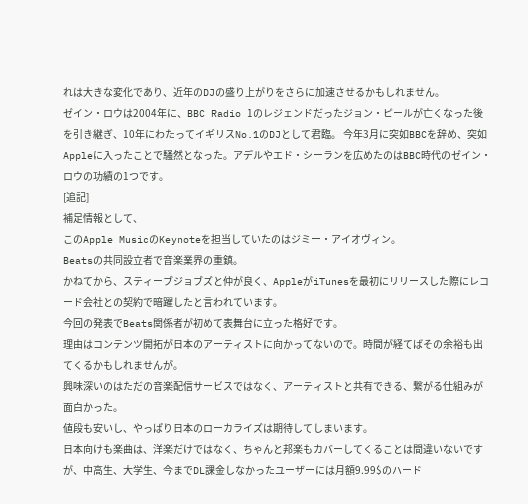れは大きな変化であり、近年のDJの盛り上がりをさらに加速させるかもしれません。
ゼイン・ロウは2004年に、BBC Radio 1のレジェンドだったジョン・ピールが亡くなった後を引き継ぎ、10年にわたってイギリスNo.1のDJとして君臨。 今年3月に突如BBCを辞め、突如Appleに入ったことで騒然となった。アデルやエド・シーランを広めたのはBBC時代のゼイン・ロウの功績の1つです。
[追記]
補足情報として、
このApple MusicのKeynoteを担当していたのはジミー・アイオヴィン。
Beatsの共同設立者で音楽業界の重鎮。
かねてから、スティーブジョブズと仲が良く、AppleがiTunesを最初にリリースした際にレコード会社との契約で暗躍したと言われています。
今回の発表でBeats関係者が初めて表舞台に立った格好です。
理由はコンテンツ開拓が日本のアーティストに向かってないので。時間が経てばその余裕も出てくるかもしれませんが。
興味深いのはただの音楽配信サービスではなく、アーティストと共有できる、繋がる仕組みが面白かった。
値段も安いし、やっぱり日本のローカライズは期待してしまいます。
日本向けも楽曲は、洋楽だけではなく、ちゃんと邦楽もカバーしてくることは間違いないですが、中高生、大学生、今までDL課金しなかったユーザーには月額9.99$のハード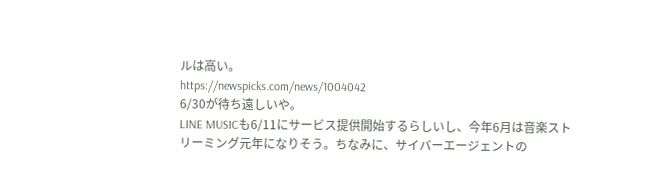ルは高い。
https://newspicks.com/news/1004042
6/30が待ち遠しいや。
LINE MUSICも6/11にサービス提供開始するらしいし、今年6月は音楽ストリーミング元年になりそう。ちなみに、サイバーエージェントの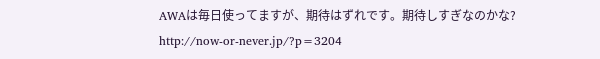AWAは毎日使ってますが、期待はずれです。期待しすぎなのかな?
http://now-or-never.jp/?p=3204